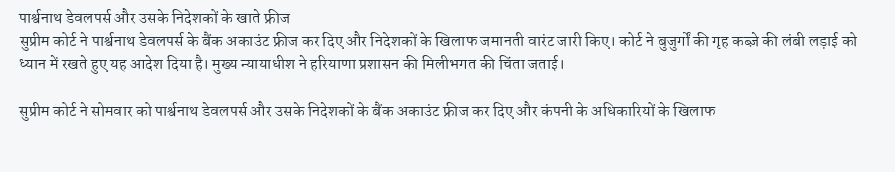पार्श्वनाथ डेवलपर्स और उसके निदेशकों के खाते फ्रीज
सुप्रीम कोर्ट ने पार्श्वनाथ डेवलपर्स के बैंक अकाउंट फ्रीज कर दिए और निदेशकों के खिलाफ जमानती वारंट जारी किए। कोर्ट ने बुजुर्गों की गृह कब्ज़े की लंबी लड़ाई को ध्यान में रखते हुए यह आदेश दिया है। मुख्य न्यायाधीश ने हरियाणा प्रशासन की मिलीभगत की चिंता जताई।

सुप्रीम कोर्ट ने सोमवार को पार्श्वनाथ डेवलपर्स और उसके निदेशकों के बैंक अकाउंट फ्रीज कर दिए और कंपनी के अधिकारियों के खिलाफ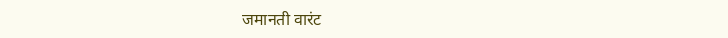जमानती वारंट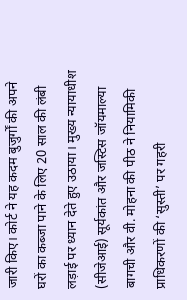जारी किए। कोर्ट ने यह कदम बुजुर्गों की अपने घरों का कब्जा पाने के लिए 20 साल की लंबी लड़ाई पर ध्यान देते हुए उठाया। मुख्य न्यायाधीश (सीजेआई) सूर्यकांत और जस्टिस जॉयमाल्या बागची और वी. मोहना की पीठ ने नियामिकी प्राधिकरणों की ‘सुस्ती’ पर गहरी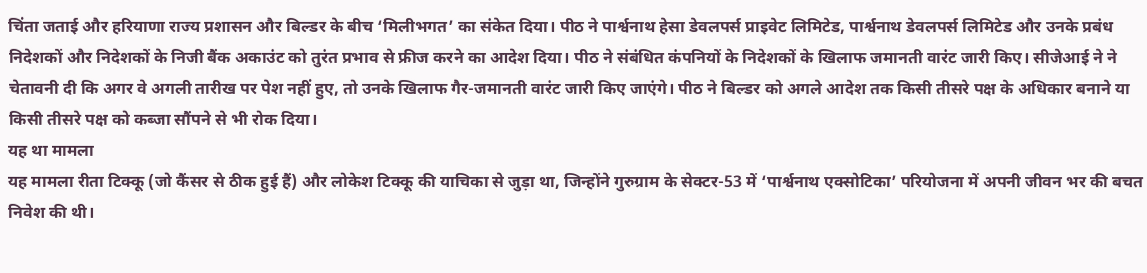चिंता जताई और हरियाणा राज्य प्रशासन और बिल्डर के बीच ‘मिलीभगत’ का संकेत दिया। पीठ ने पार्श्वनाथ हेसा डेवलपर्स प्राइवेट लिमिटेड, पार्श्वनाथ डेवलपर्स लिमिटेड और उनके प्रबंध निदेशकों और निदेशकों के निजी बैंक अकाउंट को तुरंत प्रभाव से फ्रीज करने का आदेश दिया। पीठ ने संबंधित कंपनियों के निदेशकों के खिलाफ जमानती वारंट जारी किए। सीजेआई ने ने चेतावनी दी कि अगर वे अगली तारीख पर पेश नहीं हुए, तो उनके खिलाफ गैर-जमानती वारंट जारी किए जाएंगे। पीठ ने बिल्डर को अगले आदेश तक किसी तीसरे पक्ष के अधिकार बनाने या किसी तीसरे पक्ष को कब्जा सौंपने से भी रोक दिया।
यह था मामला
यह मामला रीता टिक्कू (जो कैंसर से ठीक हुई हैं) और लोकेश टिक्कू की याचिका से जुड़ा था, जिन्होंने गुरुग्राम के सेक्टर-53 में ‘पार्श्वनाथ एक्सोटिका’ परियोजना में अपनी जीवन भर की बचत निवेश की थी।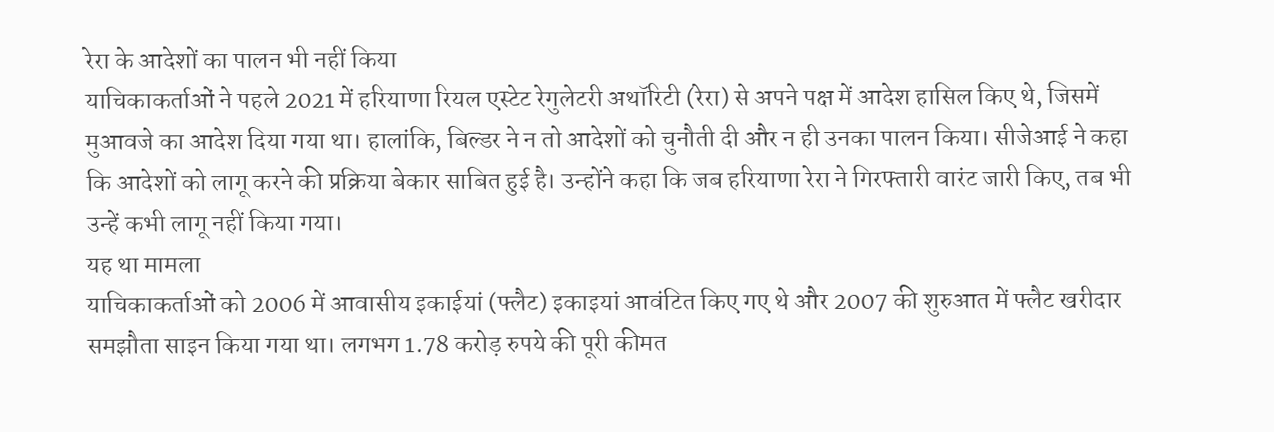रेरा के आदेशों का पालन भी नहीं किया
याचिकाकर्ताओं ने पहले 2021 में हरियाणा रियल एस्टेट रेगुलेटरी अथॉरिटी (रेरा) से अपने पक्ष में आदेश हासिल किए थे, जिसमें मुआवजे का आदेश दिया गया था। हालांकि, बिल्डर ने न तो आदेशों को चुनौती दी और न ही उनका पालन किया। सीजेआई ने कहा कि आदेशों को लागू करने की प्रक्रिया बेकार साबित हुई है। उन्होंने कहा कि जब हरियाणा रेरा ने गिरफ्तारी वारंट जारी किए, तब भी उन्हें कभी लागू नहीं किया गया।
यह था मामला
याचिकाकर्ताओं को 2006 में आवासीय इकाईयां (फ्लैट) इकाइयां आवंटित किए गए थे और 2007 की शुरुआत में फ्लैट खरीदार समझौता साइन किया गया था। लगभग 1.78 करोड़ रुपये की पूरी कीमत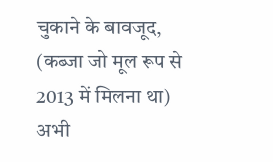चुकाने के बावजूद, (कब्जा जो मूल रूप से 2013 में मिलना था) अभी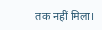तक नहीं मिला।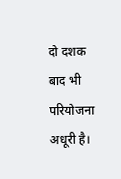दो दशक बाद भी परियोजना अधूरी है।